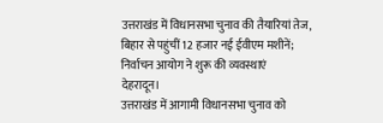उत्तराखंड में विधानसभा चुनाव की तैयारियां तेज, बिहार से पहुंचीं 12 हजार नई ईवीएम मशीनें; निर्वाचन आयोग ने शुरू की व्यवस्थाएं
देहरादून।
उत्तराखंड में आगामी विधानसभा चुनाव को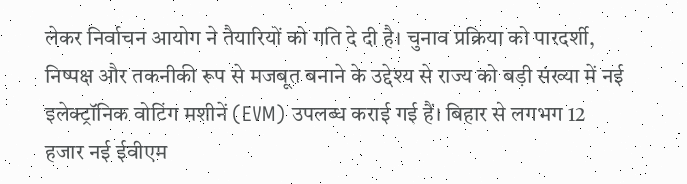लेकर निर्वाचन आयोग ने तैयारियों को गति दे दी है। चुनाव प्रक्रिया को पारदर्शी, निष्पक्ष और तकनीकी रूप से मजबूत बनाने के उद्देश्य से राज्य को बड़ी संख्या में नई इलेक्ट्रॉनिक वोटिंग मशीनें (EVM) उपलब्ध कराई गई हैं। बिहार से लगभग 12 हजार नई ईवीएम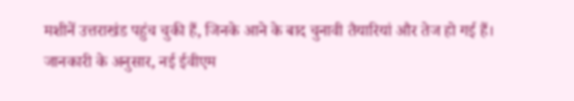मशीनें उत्तराखंड पहुंच चुकी हैं, जिनके आने के बाद चुनावी तैयारियां और तेज हो गई हैं।
जानकारी के अनुसार, नई ईवीएम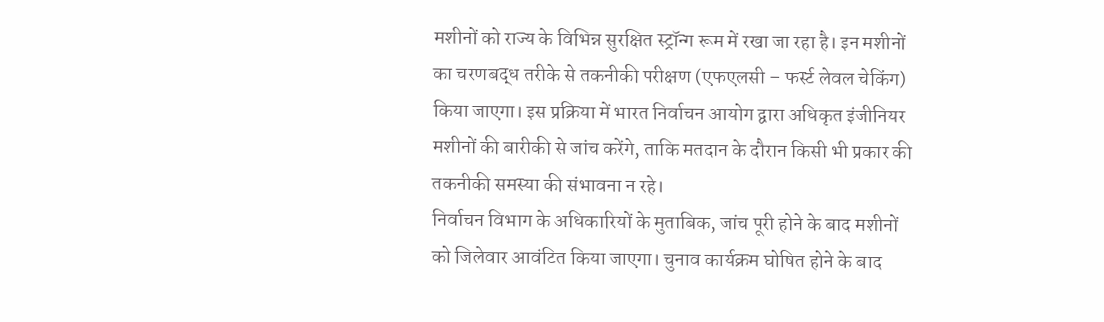मशीनों को राज्य के विभिन्न सुरक्षित स्ट्रॉन्ग रूम में रखा जा रहा है। इन मशीनों का चरणबद्ध तरीके से तकनीकी परीक्षण (एफएलसी – फर्स्ट लेवल चेकिंग) किया जाएगा। इस प्रक्रिया में भारत निर्वाचन आयोग द्वारा अधिकृत इंजीनियर मशीनों की बारीकी से जांच करेंगे, ताकि मतदान के दौरान किसी भी प्रकार की तकनीकी समस्या की संभावना न रहे।
निर्वाचन विभाग के अधिकारियों के मुताबिक, जांच पूरी होने के बाद मशीनों को जिलेवार आवंटित किया जाएगा। चुनाव कार्यक्रम घोषित होने के बाद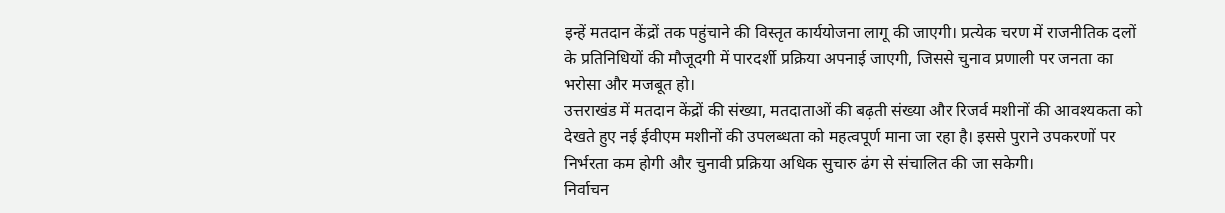इन्हें मतदान केंद्रों तक पहुंचाने की विस्तृत कार्ययोजना लागू की जाएगी। प्रत्येक चरण में राजनीतिक दलों के प्रतिनिधियों की मौजूदगी में पारदर्शी प्रक्रिया अपनाई जाएगी, जिससे चुनाव प्रणाली पर जनता का भरोसा और मजबूत हो।
उत्तराखंड में मतदान केंद्रों की संख्या, मतदाताओं की बढ़ती संख्या और रिजर्व मशीनों की आवश्यकता को देखते हुए नई ईवीएम मशीनों की उपलब्धता को महत्वपूर्ण माना जा रहा है। इससे पुराने उपकरणों पर निर्भरता कम होगी और चुनावी प्रक्रिया अधिक सुचारु ढंग से संचालित की जा सकेगी।
निर्वाचन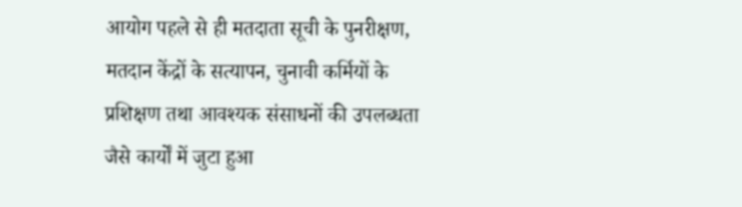आयोग पहले से ही मतदाता सूची के पुनरीक्षण, मतदान केंद्रों के सत्यापन, चुनावी कर्मियों के प्रशिक्षण तथा आवश्यक संसाधनों की उपलब्धता जैसे कार्यों में जुटा हुआ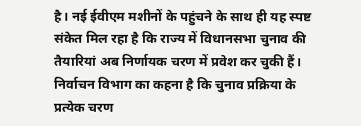है। नई ईवीएम मशीनों के पहुंचने के साथ ही यह स्पष्ट संकेत मिल रहा है कि राज्य में विधानसभा चुनाव की तैयारियां अब निर्णायक चरण में प्रवेश कर चुकी हैं।
निर्वाचन विभाग का कहना है कि चुनाव प्रक्रिया के प्रत्येक चरण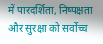में पारदर्शिता, निष्पक्षता और सुरक्षा को सर्वोच्च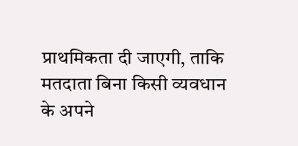प्राथमिकता दी जाएगी, ताकि मतदाता बिना किसी व्यवधान के अपने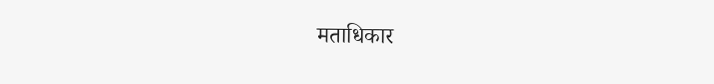मताधिकार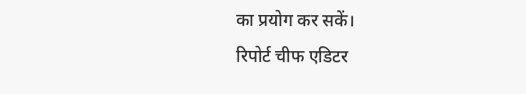का प्रयोग कर सकें।
रिपोर्ट चीफ एडिटर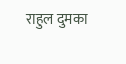राहुल दुमका